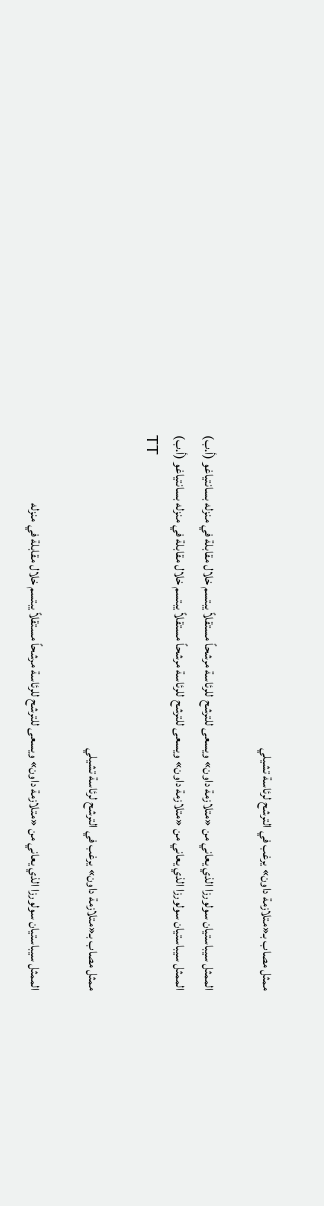ممثل مصاب بـ«متلازمة داون» يرغب في الترشح لرئاسة تشيلي

الممثل سيباستيان سولورزا الذي يعاني من «متلازمة داون» ويسعى للترشح للرئاسة مرشحاً مستقلاً يبتسم خلال مقابلة في منزله بسانتياغو (أ.ب)
الممثل سيباستيان سولورزا الذي يعاني من «متلازمة داون» ويسعى للترشح للرئاسة مرشحاً مستقلاً يبتسم خلال مقابلة في منزله بسانتياغو (أ.ب)
TT

ممثل مصاب بـ«متلازمة داون» يرغب في الترشح لرئاسة تشيلي

الممثل سيباستيان سولورزا الذي يعاني من «متلازمة داون» ويسعى للترشح للرئاسة مرشحاً مستقلاً يبتسم خلال مقابلة في منزله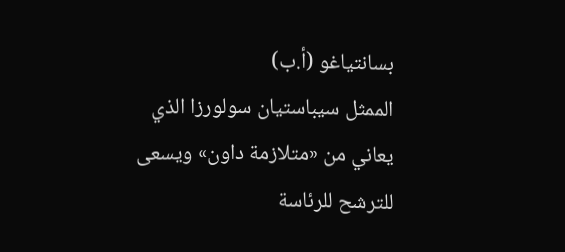بسانتياغو (أ.ب)
الممثل سيباستيان سولورزا الذي يعاني من «متلازمة داون» ويسعى للترشح للرئاسة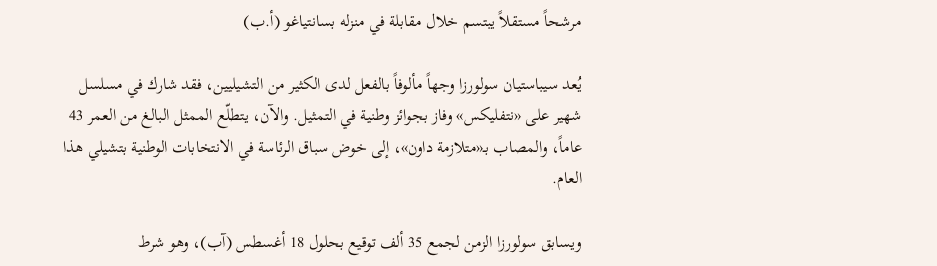مرشحاً مستقلاً يبتسم خلال مقابلة في منزله بسانتياغو (أ.ب)

يُعد سيباستيان سولورزا وجهاً مألوفاً بالفعل لدى الكثير من التشيليين، فقد شارك في مسلسل شهير على «نتفليكس» وفاز بجوائز وطنية في التمثيل. والآن، يتطلّع الممثل البالغ من العمر 43 عاماً، والمصاب بـ«متلازمة داون»، إلى خوض سباق الرئاسة في الانتخابات الوطنية بتشيلي هذا العام.

ويسابق سولورزا الزمن لجمع 35 ألف توقيع بحلول 18 أغسطس (آب)، وهو شرط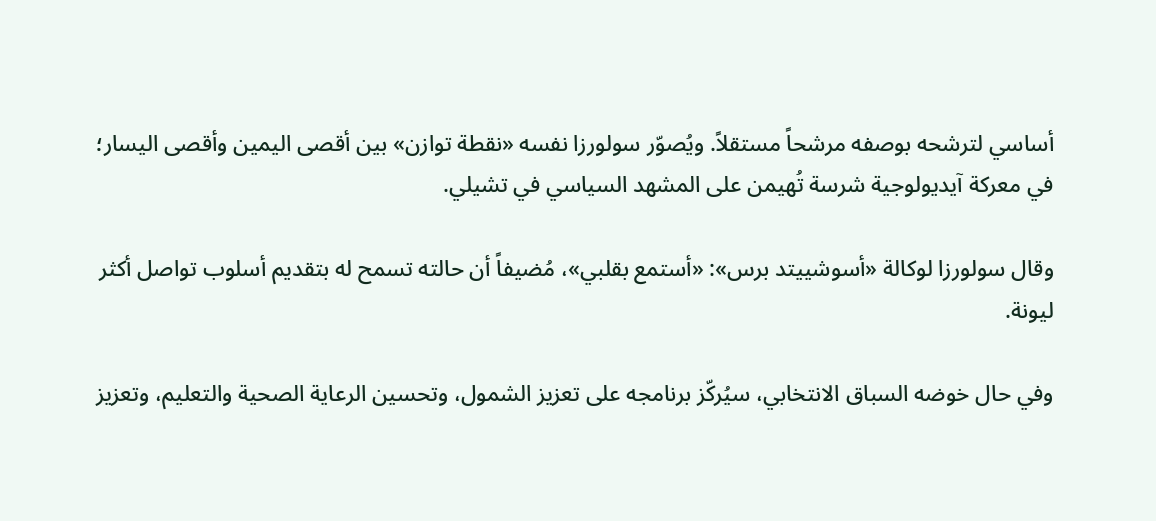أساسي لترشحه بوصفه مرشحاً مستقلاً. ويُصوّر سولورزا نفسه «نقطة توازن» بين أقصى اليمين وأقصى اليسار؛ في معركة آيديولوجية شرسة تُهيمن على المشهد السياسي في تشيلي.

وقال سولورزا لوكالة «أسوشييتد برس»: «أستمع بقلبي»، مُضيفاً أن حالته تسمح له بتقديم أسلوب تواصل أكثر ليونة.

وفي حال خوضه السباق الانتخابي، سيُركّز برنامجه على تعزيز الشمول، وتحسين الرعاية الصحية والتعليم، وتعزيز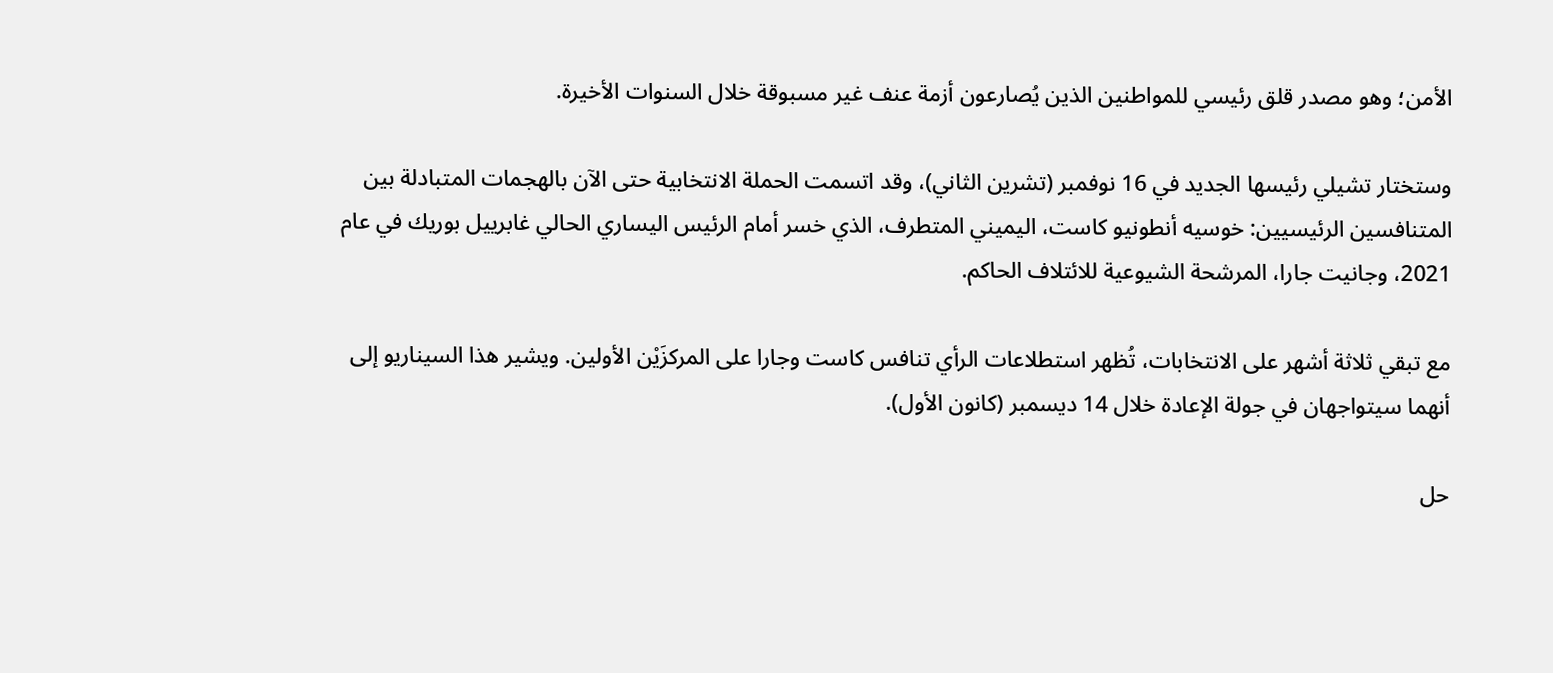الأمن؛ وهو مصدر قلق رئيسي للمواطنين الذين يُصارعون أزمة عنف غير مسبوقة خلال السنوات الأخيرة.

وستختار تشيلي رئيسها الجديد في 16 نوفمبر (تشرين الثاني)، وقد اتسمت الحملة الانتخابية حتى الآن بالهجمات المتبادلة بين المتنافسين الرئيسيين: خوسيه أنطونيو كاست، اليميني المتطرف، الذي خسر أمام الرئيس اليساري الحالي غابرييل بوريك في عام 2021، وجانيت جارا، المرشحة الشيوعية للائتلاف الحاكم.

مع تبقي ثلاثة أشهر على الانتخابات، تُظهر استطلاعات الرأي تنافس كاست وجارا على المركزَيْن الأولين. ويشير هذا السيناريو إلى أنهما سيتواجهان في جولة الإعادة خلال 14 ديسمبر (كانون الأول).

حل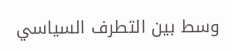وسط بين التطرف السياسي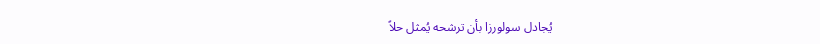يُجادل سولورزا بأن ترشحه يُمثل حلاً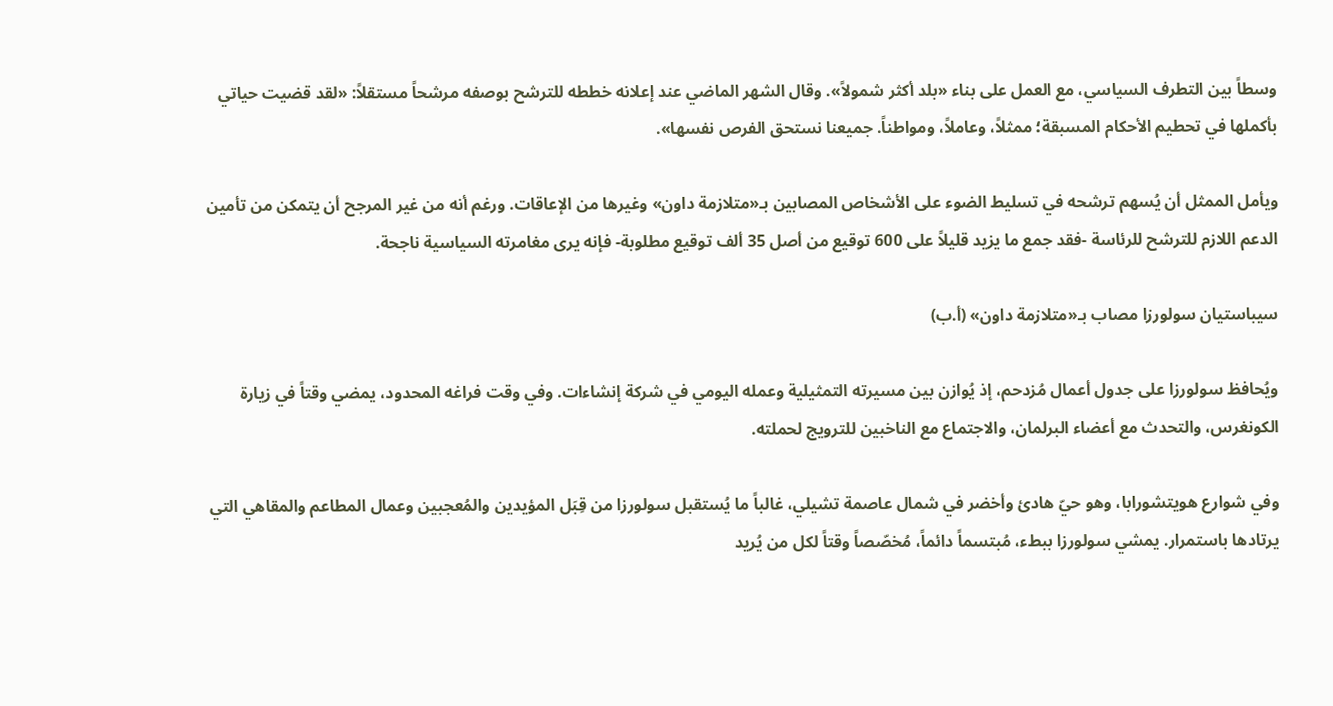وسطاً بين التطرف السياسي، مع العمل على بناء «بلد أكثر شمولاً». وقال الشهر الماضي عند إعلانه خططه للترشح بوصفه مرشحاً مستقلاً: «لقد قضيت حياتي بأكملها في تحطيم الأحكام المسبقة؛ ممثلاً، وعاملاً، ومواطناً. جميعنا نستحق الفرص نفسها».

ويأمل الممثل أن يُسهم ترشحه في تسليط الضوء على الأشخاص المصابين بـ«متلازمة داون» وغيرها من الإعاقات. ورغم أنه من غير المرجح أن يتمكن من تأمين الدعم اللازم للترشح للرئاسة -فقد جمع ما يزيد قليلاً على 600 توقيع من أصل 35 ألف توقيع مطلوبة- فإنه يرى مغامرته السياسية ناجحة.

سيباستيان سولورزا مصاب بـ«متلازمة داون» (أ.ب)

ويُحافظ سولورزا على جدول أعمال مُزدحم، إذ يُوازن بين مسيرته التمثيلية وعمله اليومي في شركة إنشاءات. وفي وقت فراغه المحدود، يمضي وقتاً في زيارة الكونغرس، والتحدث مع أعضاء البرلمان، والاجتماع مع الناخبين للترويج لحملته.

وفي شوارع هويتشورابا، وهو حيّ هادئ وأخضر في شمال عاصمة تشيلي، غالباً ما يُستقبل سولورزا من قِبَل المؤيدين والمُعجبين وعمال المطاعم والمقاهي التي يرتادها باستمرار. يمشي سولورزا ببطء، مُبتسماً دائماً، مُخصّصاً وقتاً لكل من يُريد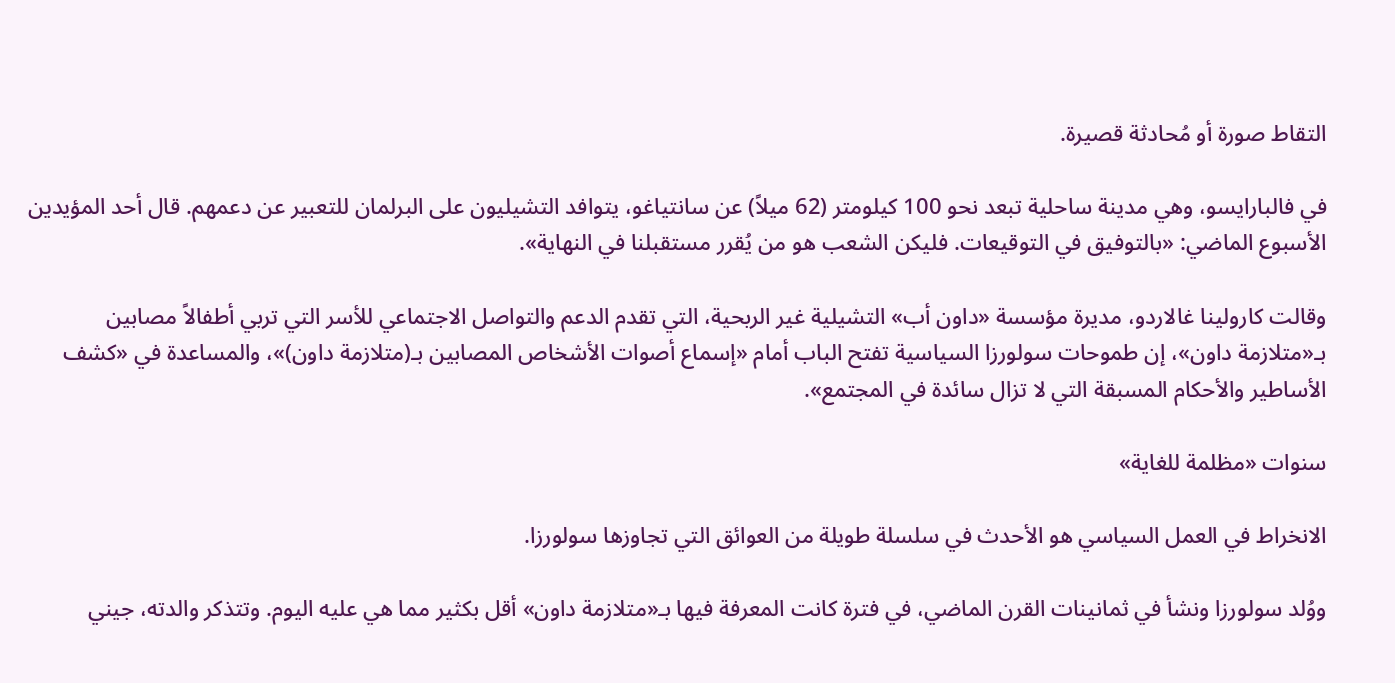التقاط صورة أو مُحادثة قصيرة.

في فالبارايسو، وهي مدينة ساحلية تبعد نحو 100 كيلومتر (62 ميلاً) عن سانتياغو، يتوافد التشيليون على البرلمان للتعبير عن دعمهم. قال أحد المؤيدين الأسبوع الماضي: «بالتوفيق في التوقيعات. فليكن الشعب هو من يُقرر مستقبلنا في النهاية».

وقالت كارولينا غالاردو، مديرة مؤسسة «داون أب» التشيلية غير الربحية، التي تقدم الدعم والتواصل الاجتماعي للأسر التي تربي أطفالاً مصابين بـ«متلازمة داون»، إن طموحات سولورزا السياسية تفتح الباب أمام «إسماع أصوات الأشخاص المصابين بـ(متلازمة داون)»، والمساعدة في «كشف الأساطير والأحكام المسبقة التي لا تزال سائدة في المجتمع».

سنوات «مظلمة للغاية»

الانخراط في العمل السياسي هو الأحدث في سلسلة طويلة من العوائق التي تجاوزها سولورزا.

ووُلد سولورزا ونشأ في ثمانينات القرن الماضي، في فترة كانت المعرفة فيها بـ«متلازمة داون» أقل بكثير مما هي عليه اليوم. وتتذكر والدته، جيني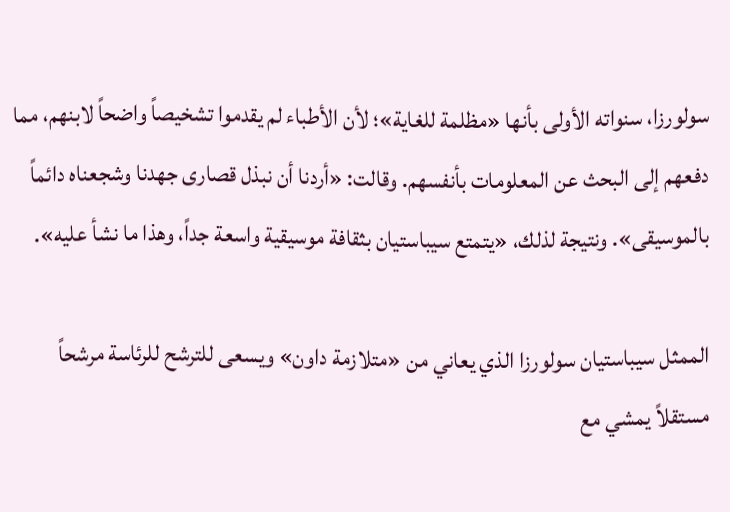سولورزا، سنواته الأولى بأنها «مظلمة للغاية»؛ لأن الأطباء لم يقدموا تشخيصاً واضحاً لابنهم، مما دفعهم إلى البحث عن المعلومات بأنفسهم. وقالت: «أردنا أن نبذل قصارى جهدنا وشجعناه دائماً بالموسيقى». ونتيجة لذلك، «يتمتع سيباستيان بثقافة موسيقية واسعة جداً، وهذا ما نشأ عليه».

الممثل سيباستيان سولورزا الذي يعاني من «متلازمة داون» ويسعى للترشح للرئاسة مرشحاً مستقلاً يمشي مع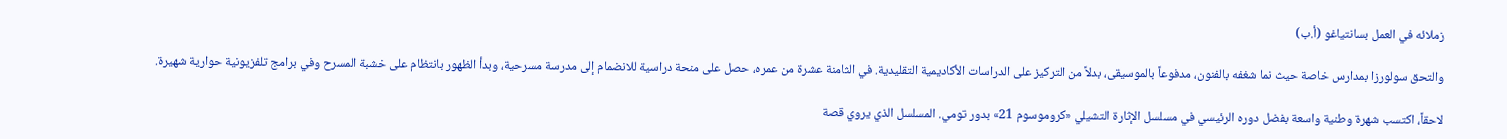زملائه في العمل بسانتياغو (أ.ب)

والتحق سولورزا بمدارس خاصة حيث نما شغفه بالفنون، مدفوعاً بالموسيقى، بدلاً من التركيز على الدراسات الأكاديمية التقليدية. في الثامنة عشرة من عمره، حصل على منحة دراسية للانضمام إلى مدرسة مسرحية، وبدأ الظهور بانتظام على خشبة المسرح وفي برامج تلفزيونية حوارية شهيرة.

لاحقاً، اكتسب شهرة وطنية واسعة بفضل دوره الرئيسي في مسلسل الإثارة التشيلي «كروموسوم 21» بدور تومي. المسلسل الذي يروي قصة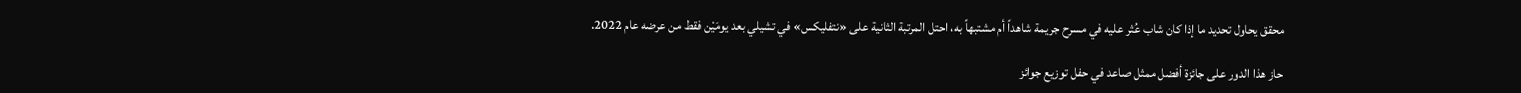محقق يحاول تحديد ما إذا كان شاب عُثر عليه في مسرح جريمة شاهداً أم مشتبهاً به، احتل المرتبة الثانية على «نتفليكس» في تشيلي بعد يومَيْن فقط من عرضه عام 2022.

حاز هذا الدور على جائزة أفضل ممثل صاعد في حفل توزيع جوائز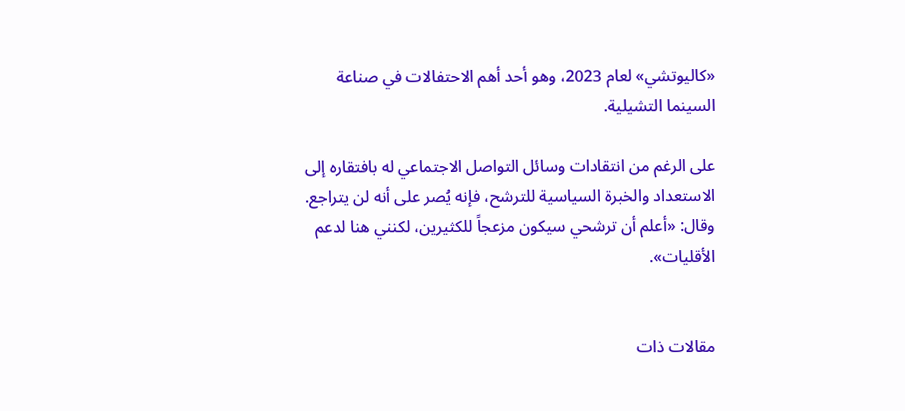«كاليوتشي» لعام 2023، وهو أحد أهم الاحتفالات في صناعة السينما التشيلية.

على الرغم من انتقادات وسائل التواصل الاجتماعي له بافتقاره إلى الاستعداد والخبرة السياسية للترشح، فإنه يُصر على أنه لن يتراجع. وقال: «أعلم أن ترشحي سيكون مزعجاً للكثيرين، لكنني هنا لدعم الأقليات».


مقالات ذات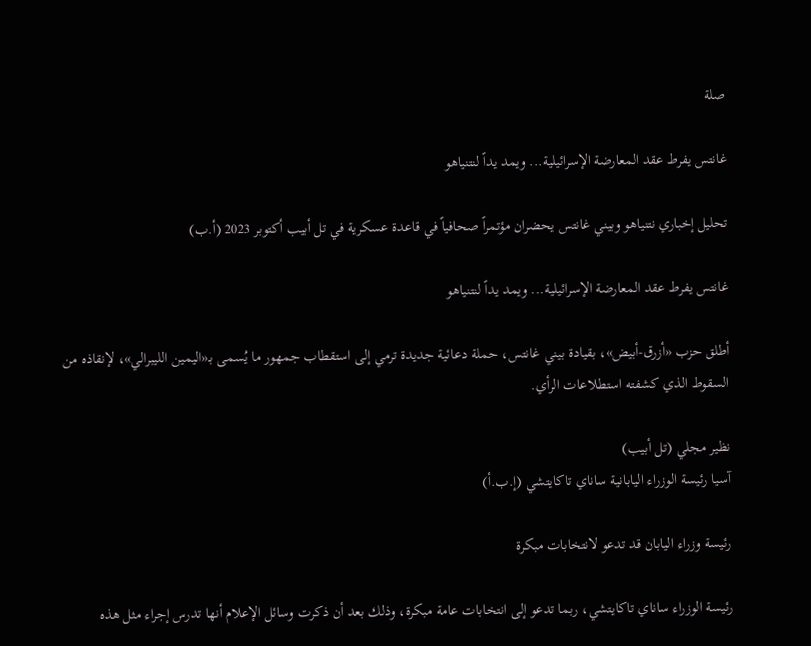صلة

غانتس يفرط عقد المعارضة الإسرائيلية... ويمد يداً لنتنياهو

تحليل إخباري نتنياهو وبيني غانتس يحضران مؤتمراً صحافياً في قاعدة عسكرية في تل أبيب أكتوبر 2023 (أ.ب)

غانتس يفرط عقد المعارضة الإسرائيلية... ويمد يداً لنتنياهو

أطلق حزب «أزرق-أبيض»، بقيادة بيني غانتس، حملة دعائية جديدة ترمي إلى استقطاب جمهور ما يُسمى بـ«اليمين الليبرالي»، لإنقاذه من السقوط الذي كشفته استطلاعات الرأي.

نظير مجلي (تل أبيب)
آسيا رئيسة الوزراء اليابانية ساناي تاكايتشي (إ.ب.أ)

رئيسة وزراء اليابان قد تدعو لانتخابات مبكرة

رئيسة الوزراء ساناي تاكايتشي، ربما تدعو إلى انتخابات عامة مبكرة، وذلك بعد أن ذكرت وسائل الإعلام أنها تدرس إجراء مثل هذه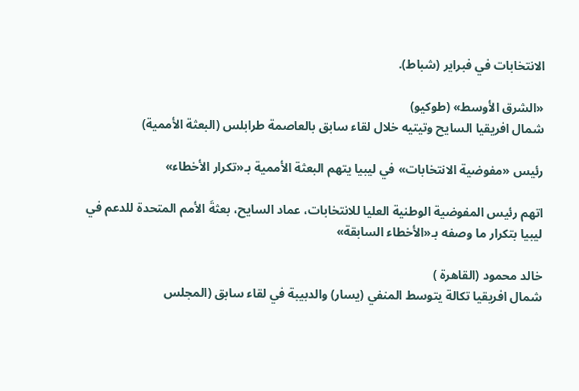الانتخابات في فبراير (شباط).

«الشرق الأوسط» (طوكيو)
شمال افريقيا السايح وتيتيه خلال لقاء سابق بالعاصمة طرابلس (البعثة الأممية)

رئيس «مفوضية الانتخابات» في ليبيا يتهم البعثة الأممية بـ«تكرار الأخطاء»

اتهم رئيس المفوضية الوطنية العليا للانتخابات، عماد السايح، بعثةَ الأمم المتحدة للدعم في ليبيا بتكرار ما وصفه بـ«الأخطاء السابقة»

خالد محمود (القاهرة )
شمال افريقيا تكالة يتوسط المنفي (يسار) والدبيبة في لقاء سابق (المجلس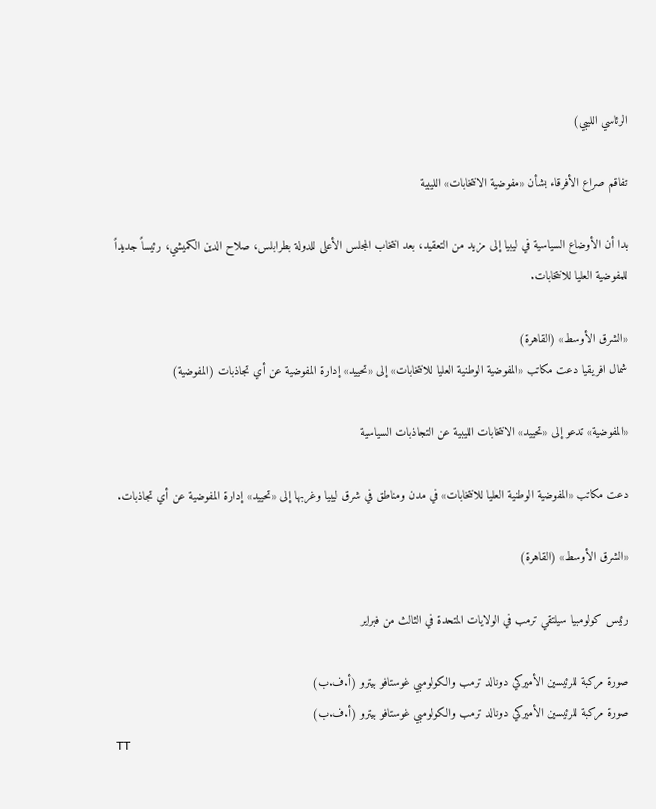الرئاسي الليبي)

تفاقم صراع الأفرقاء بشأن «مفوضية الانتخابات» الليبية

بدا أن الأوضاع السياسية في ليبيا إلى مزيد من التعقيد، بعد انتخاب المجلس الأعلى للدولة بطرابلس، صلاح الدين الكميشي، رئيساً جديداً للمفوضية العليا للانتخابات.

«الشرق الأوسط» (القاهرة)
شمال افريقيا دعت مكاتب «المفوضية الوطنية العليا للانتخابات» إلى «تحييد» إدارة المفوضية عن أي تجاذبات (المفوضية)

«المفوضية» تدعو إلى «تحييد» الانتخابات الليبية عن التجاذبات السياسية

دعت مكاتب «المفوضية الوطنية العليا للانتخابات» في مدن ومناطق في شرق ليبيا وغربها إلى «تحييد» إدارة المفوضية عن أي تجاذبات.

«الشرق الأوسط» (القاهرة)

رئيس كولومبيا سيلتقي ترمب في الولايات المتحدة في الثالث من فبراير

صورة مركبة للرئيسين الأميركي دونالد ترمب والكولومبي غوستافو بيترو (أ.ف.ب)
صورة مركبة للرئيسين الأميركي دونالد ترمب والكولومبي غوستافو بيترو (أ.ف.ب)
TT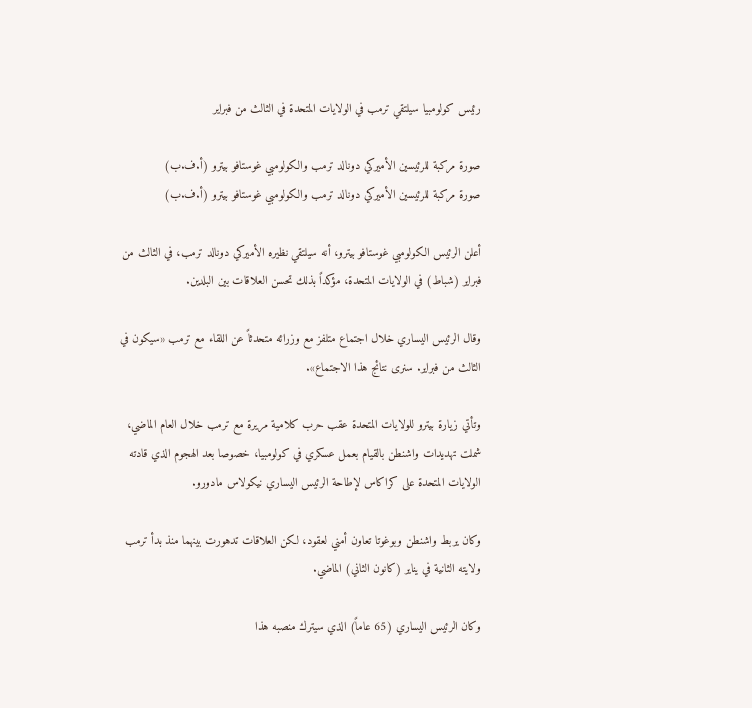رئيس كولومبيا سيلتقي ترمب في الولايات المتحدة في الثالث من فبراير

صورة مركبة للرئيسين الأميركي دونالد ترمب والكولومبي غوستافو بيترو (أ.ف.ب)
صورة مركبة للرئيسين الأميركي دونالد ترمب والكولومبي غوستافو بيترو (أ.ف.ب)

أعلن الرئيس الكولومبي غوستافو بيترو، أنه سيلتقي نظيره الأميركي دونالد ترمب، في الثالث من فبراير (شباط) في الولايات المتحدة، مؤكداً بذلك تحسن العلاقات بين البلدين.

وقال الرئيس اليساري خلال اجتماع متلفز مع وزرائه متحدثاً عن اللقاء مع ترمب «سيكون في الثالث من فبراير. سنرى نتائج هذا الاجتماع».

وتأتي زيارة بيترو للولايات المتحدة عقب حرب كلامية مريرة مع ترمب خلال العام الماضي، شملت تهديدات واشنطن بالقيام بعمل عسكري في كولومبيا، خصوصا بعد الهجوم الذي قادته الولايات المتحدة على كراكاس لإطاحة الرئيس اليساري نيكولاس مادورو.

وكان يربط واشنطن وبوغوتا تعاون أمني لعقود، لكن العلاقات تدهورت بينهما منذ بدأ ترمب ولايته الثانية في يناير (كانون الثاني) الماضي.

وكان الرئيس اليساري (65 عاماً) الذي سيترك منصبه هذا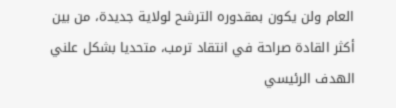العام ولن يكون بمقدوره الترشح لولاية جديدة، من بين أكثر القادة صراحة في انتقاد ترمب، متحديا بشكل علني الهدف الرئيسي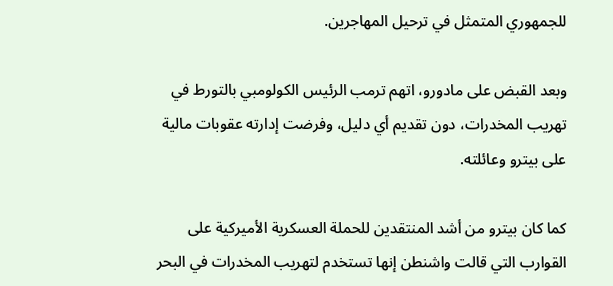للجمهوري المتمثل في ترحيل المهاجرين.

وبعد القبض على مادورو، اتهم ترمب الرئيس الكولومبي بالتورط في تهريب المخدرات، دون تقديم أي دليل، وفرضت إدارته عقوبات مالية على بيترو وعائلته.

كما كان بيترو من أشد المنتقدين للحملة العسكرية الأميركية على القوارب التي قالت واشنطن إنها تستخدم لتهريب المخدرات في البحر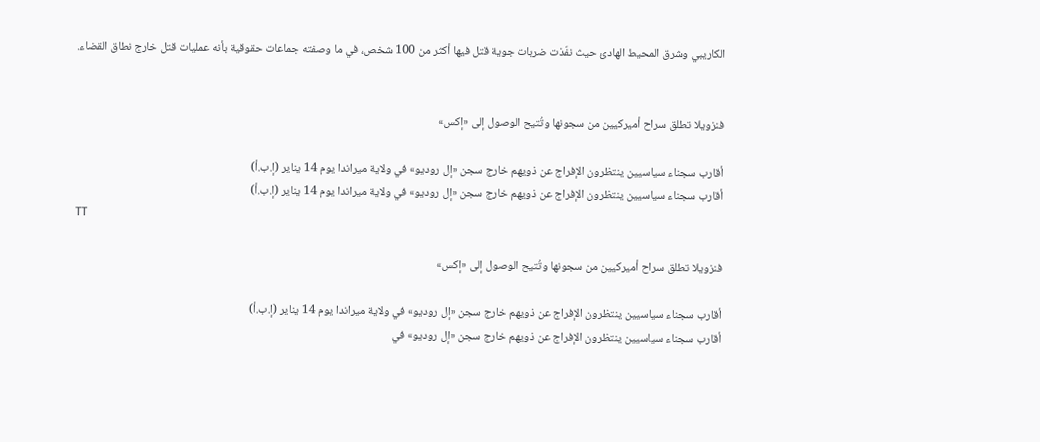الكاريبي وشرق المحيط الهادئ حيث نفّذت ضربات جوية قتل فيها أكثر من 100 شخص، في ما وصفته جماعات حقوقية بأنه عمليات قتل خارج نطاق القضاء.


فنزويلا تطلق سراح أميركيين من سجونها وتُتيح الوصول إلى «إكس»

أقارب سجناء سياسيين ينتظرون الإفراج عن ذويهم خارج سجن «إل روديو» في ولاية ميراندا يوم 14 يناير (إ.ب.أ)
أقارب سجناء سياسيين ينتظرون الإفراج عن ذويهم خارج سجن «إل روديو» في ولاية ميراندا يوم 14 يناير (إ.ب.أ)
TT

فنزويلا تطلق سراح أميركيين من سجونها وتُتيح الوصول إلى «إكس»

أقارب سجناء سياسيين ينتظرون الإفراج عن ذويهم خارج سجن «إل روديو» في ولاية ميراندا يوم 14 يناير (إ.ب.أ)
أقارب سجناء سياسيين ينتظرون الإفراج عن ذويهم خارج سجن «إل روديو» في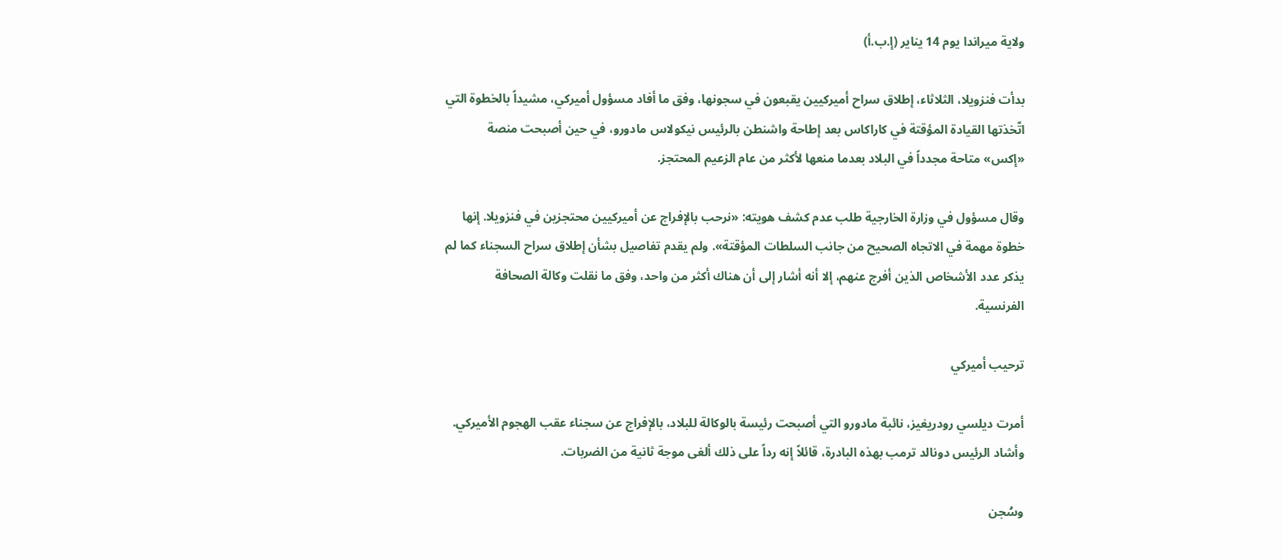ولاية ميراندا يوم 14 يناير (إ.ب.أ)

بدأت فنزويلا، الثلاثاء، إطلاق سراح أميركيين يقبعون في سجونها، وفق ما أفاد مسؤول أميركي، مشيداً بالخطوة التي اتّخذتها القيادة المؤقتة في كاراكاس بعد إطاحة واشنطن بالرئيس نيكولاس مادورو، في حين أصبحت منصة «إكس» متاحة مجدداً في البلاد بعدما منعها لأكثر من عام الزعيم المحتجز.

وقال مسؤول في وزارة الخارجية طلب عدم كشف هويته: «نرحب بالإفراج عن أميركيين محتجزين في فنزويلا. إنها خطوة مهمة في الاتجاه الصحيح من جانب السلطات المؤقتة». ولم يقدم تفاصيل بشأن إطلاق سراح السجناء كما لم يذكر عدد الأشخاص الذين أفرج عنهم، إلا أنه أشار إلى أن هناك أكثر من واحد، وفق ما نقلت وكالة الصحافة الفرنسية.

ترحيب أميركي

أمرت ديلسي رودريغيز، نائبة مادورو التي أصبحت رئيسة بالوكالة للبلاد، بالإفراج عن سجناء عقب الهجوم الأميركي. وأشاد الرئيس دونالد ترمب بهذه البادرة، قائلاً إنه رداً على ذلك ألغى موجة ثانية من الضربات.

وسُجن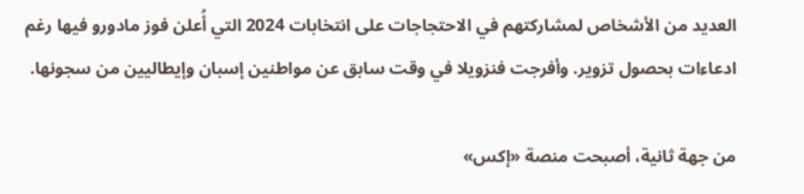العديد من الأشخاص لمشاركتهم في الاحتجاجات على انتخابات 2024 التي أُعلن فوز مادورو فيها رغم ادعاءات بحصول تزوير. وأفرجت فنزويلا في وقت سابق عن مواطنين إسبان وإيطاليين من سجونها.

من جهة ثانية، أصبحت منصة «إكس»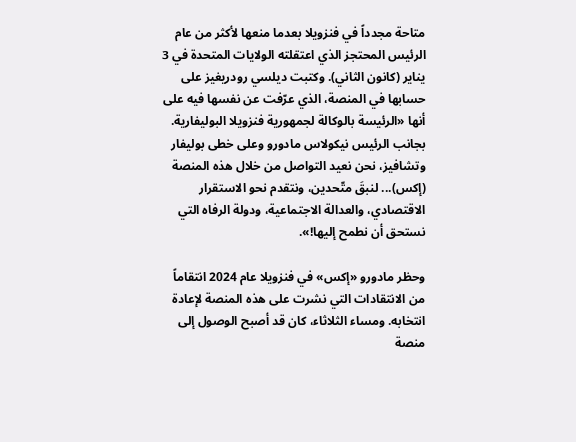متاحة مجدداً في فنزويلا بعدما منعها لأكثر من عام الرئيس المحتجز الذي اعتقلته الولايات المتحدة في 3 يناير (كانون الثاني). وكتبت ديلسي رودريغيز على حسابها في المنصة، الذي عرّفت عن نفسها فيه على أنها «الرئيسة بالوكالة لجمهورية فنزويلا البوليفارية. بجانب الرئيس نيكولاس مادورو وعلى خطى بوليفار وتشافيز، نحن نعيد التواصل من خلال هذه المنصة (إكس)... لنبقَ متّحدين، ونتقدم نحو الاستقرار الاقتصادي، والعدالة الاجتماعية، ودولة الرفاه التي نستحق أن نطمح إليها!».

وحظر مادورو «إكس» في فنزويلا عام 2024 انتقاماً من الانتقادات التي نشرت على هذه المنصة لإعادة انتخابه. ومساء الثلاثاء، كان قد أصبح الوصول إلى منصة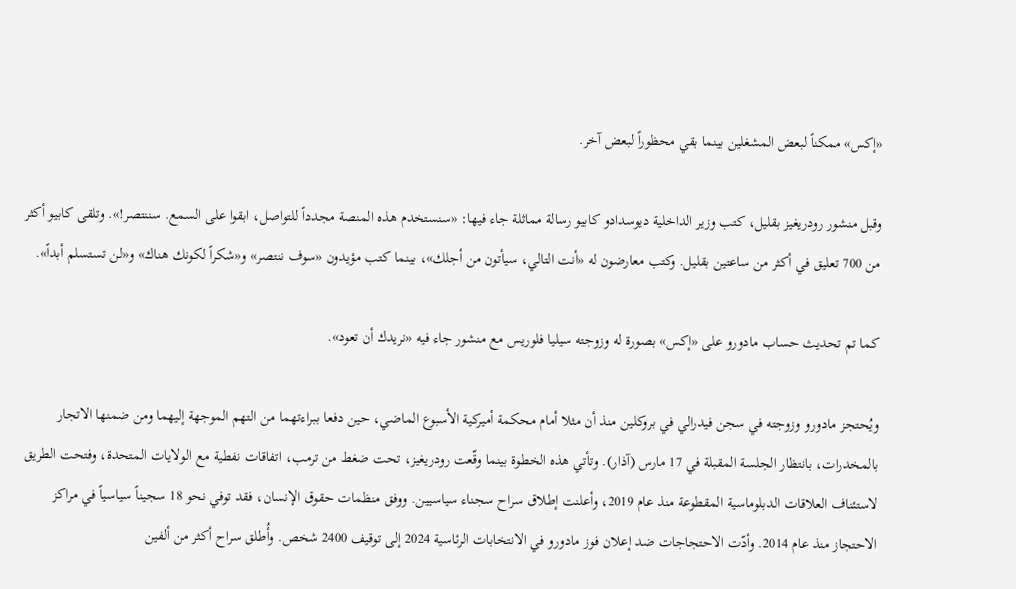«إكس» ممكناً لبعض المشغلين بينما بقي محظوراً لبعض آخر.

وقبل منشور رودريغيز بقليل، كتب وزير الداخلية ديوسدادو كابيو رسالة مماثلة جاء فيها: «سنستخدم هذه المنصة مجدداً للتواصل، ابقوا على السمع. سننتصر!». وتلقى كابيو أكثر من 700 تعليق في أكثر من ساعتين بقليل. وكتب معارضون له «أنت التالي، سيأتون من أجلك»، بينما كتب مؤيدون «سوف ننتصر» و«شكراً لكونك هناك» و«لن تستسلم أبداً».

كما تم تحديث حساب مادورو على «إكس» بصورة له وزوجته سيليا فلوريس مع منشور جاء فيه «نريدك أن تعود».

ويُحتجز مادورو وزوجته في سجن فيدرالي في بروكلين منذ أن مثلا أمام محكمة أميركية الأسبوع الماضي، حين دفعا ببراءتهما من التهم الموجهة إليهما ومن ضمنها الاتجار بالمخدرات، بانتظار الجلسة المقبلة في 17 مارس (آذار). وتأتي هذه الخطوة بينما وقّعت رودريغيز، تحت ضغط من ترمب، اتفاقات نفطية مع الولايات المتحدة، وفتحت الطريق لاستئناف العلاقات الدبلوماسية المقطوعة منذ عام 2019، وأعلنت إطلاق سراح سجناء سياسيين. ووفق منظمات حقوق الإنسان، فقد توفي نحو 18 سجيناً سياسياً في مراكز الاحتجاز منذ عام 2014. وأدّت الاحتجاجات ضد إعلان فوز مادورو في الانتخابات الرئاسية 2024 إلى توقيف 2400 شخص. وأُطلق سراح أكثر من ألفين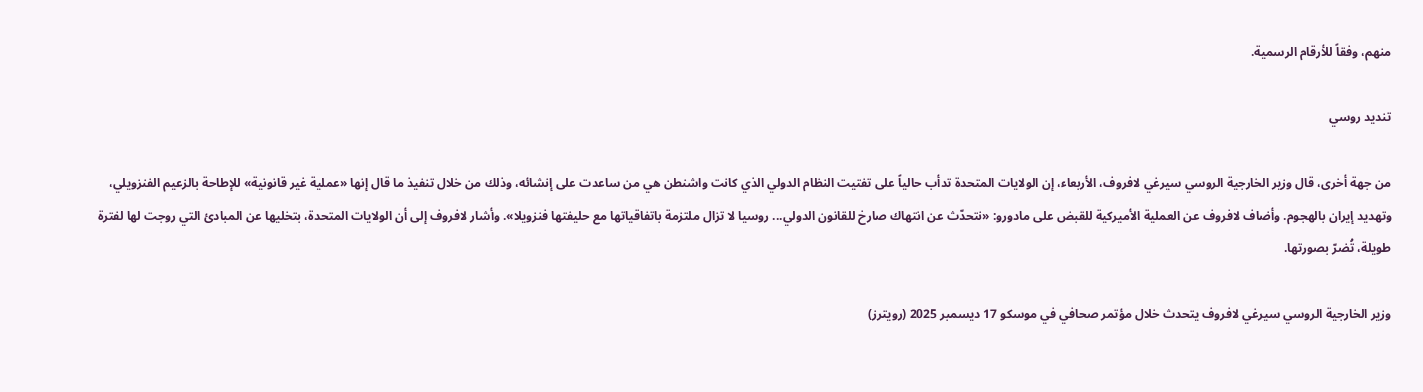منهم، وفقاً للأرقام الرسمية.

تنديد روسي

من جهة أخرى، قال وزير الخارجية الروسي سيرغي لافروف، الأربعاء، إن الولايات المتحدة تدأب حالياً على تفتيت النظام الدولي الذي كانت واشنطن هي من ساعدت على إنشائه، وذلك من خلال تنفيذ ما قال إنها «عملية غير قانونية» للإطاحة بالزعيم الفنزويلي، وتهديد إيران ‌بالهجوم. وأضاف لافروف ‌عن العملية الأميركية ‌للقبض على مادورو: «نتحدّث عن انتهاك صارخ للقانون الدولي... روسيا لا تزال ملتزمة باتفاقياتها مع حليفتها فنزويلا». وأشار لافروف إلى أن الولايات المتحدة، بتخليها عن المبادئ التي روجت لها لفترة طويلة، تُضرّ بصورتها.

وزير الخارجية الروسي سيرغي لافروف يتحدث خلال مؤتمر صحافي في موسكو 17 ديسمبر 2025 (رويترز)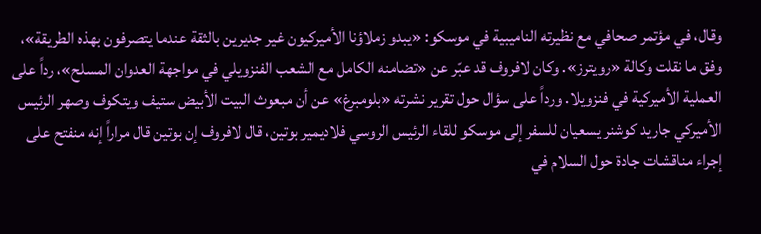وقال، في مؤتمر صحافي مع نظيرته الناميبية في ‌موسكو: «يبدو زملاؤنا الأميركيون غير جديرين بالثقة عندما يتصرفون بهذه الطريقة»، وفق ما نقلت وكالة «رويترز». وكان لافروف قد عبّر عن «تضامنه الكامل مع الشعب الفنزويلي في مواجهة العدوان المسلح»، رداً على العملية الأميركية في فنزويلا. ورداً على سؤال حول تقرير نشرته «بلومبرغ» عن أن مبعوث البيت الأبيض ستيف ويتكوف وصهر الرئيس الأميركي جاريد كوشنر يسعيان للسفر إلى موسكو للقاء الرئيس الروسي فلاديمير بوتين، قال لافروف إن بوتين قال مراراً إنه منفتح على إجراء مناقشات جادة حول السلام في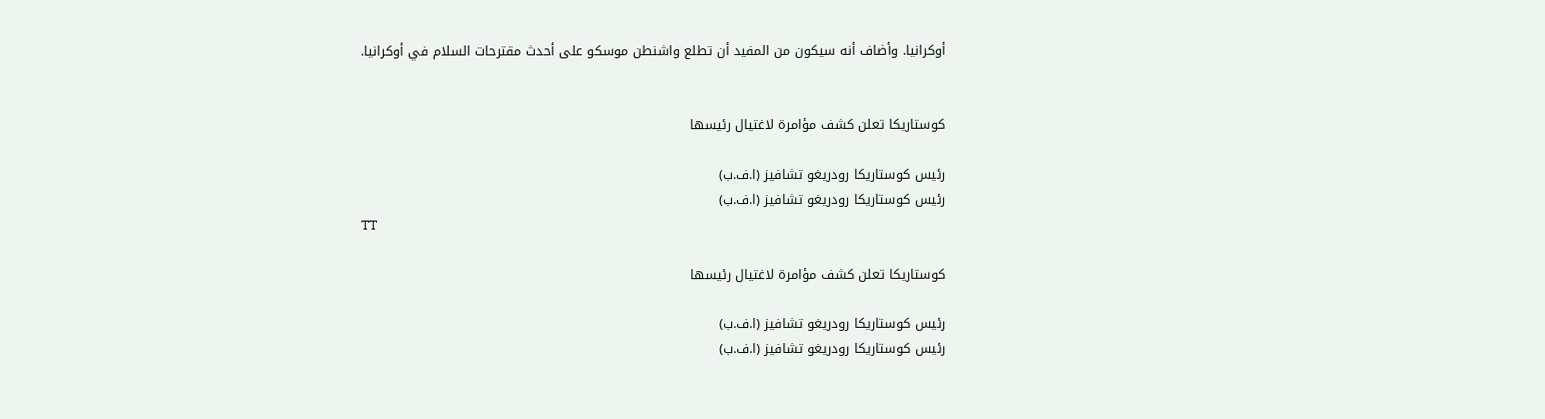أوكرانيا. وأضاف أنه سيكون من المفيد أن تطلع واشنطن موسكو ‌على أحدث مقترحات السلام في أوكرانيا.


كوستاريكا تعلن كشف مؤامرة لاغتيال رئيسها

رئيس كوستاريكا رودريغو تشافيز (ا.ف.ب)
رئيس كوستاريكا رودريغو تشافيز (ا.ف.ب)
TT

كوستاريكا تعلن كشف مؤامرة لاغتيال رئيسها

رئيس كوستاريكا رودريغو تشافيز (ا.ف.ب)
رئيس كوستاريكا رودريغو تشافيز (ا.ف.ب)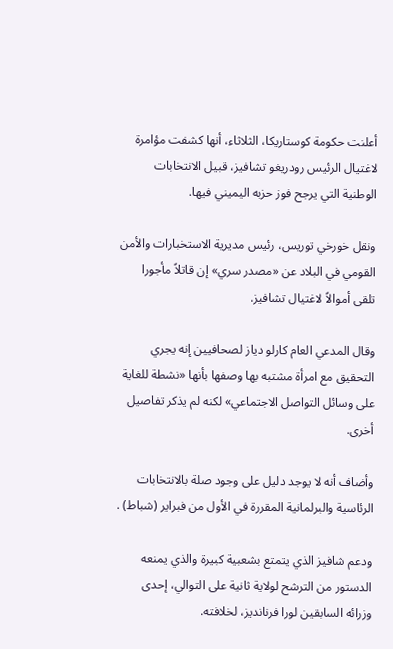أعلنت حكومة كوستاريكا، الثلاثاء، أنها كشفت مؤامرة لاغتيال الرئيس رودريغو تشافيز، قبيل الانتخابات الوطنية التي يرجح فوز حزبه اليميني فيها.

ونقل خورخي توريس، رئيس مديرية الاستخبارات والأمن القومي في البلاد عن «مصدر سري» إن قاتلاً مأجورا تلقى أموالاً لاغتيال تشافيز.

وقال المدعي العام كارلو دياز لصحافيين إنه يجري التحقيق مع امرأة مشتبه بها وصفها بأنها «نشطة للغاية على وسائل التواصل الاجتماعي» لكنه لم يذكر تفاصيل أخرى.

وأضاف أنه لا يوجد دليل على وجود صلة بالانتخابات الرئاسية والبرلمانية المقررة في الأول من فبراير (شباط) .

ودعم شافيز الذي يتمتع بشعبية كبيرة والذي يمنعه الدستور من الترشح لولاية ثانية على التوالي، إحدى وزرائه السابقين لورا فرنانديز، لخلافته.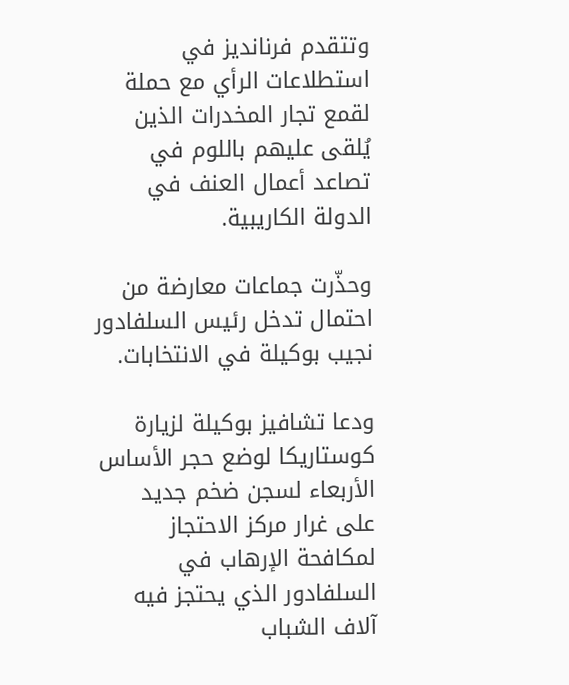وتتقدم فرنانديز في استطلاعات الرأي مع حملة لقمع تجار المخدرات الذين يُلقى عليهم باللوم في تصاعد أعمال العنف في الدولة الكاريبية.

وحذّرت جماعات معارضة من احتمال تدخل رئيس السلفادور نجيب بوكيلة في الانتخابات.

ودعا تشافيز بوكيلة لزيارة كوستاريكا لوضع حجر الأساس الأربعاء لسجن ضخم جديد على غرار مركز الاحتجاز لمكافحة الإرهاب في السلفادور الذي يحتجز فيه آلاف الشباب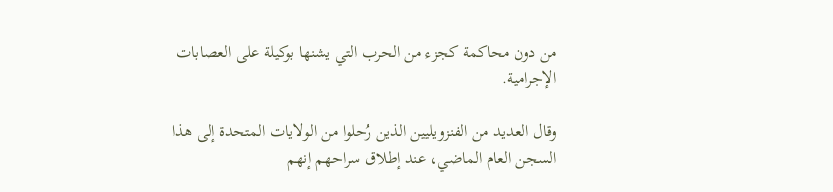من دون محاكمة كجزء من الحرب التي يشنها بوكيلة على العصابات الإجرامية.

وقال العديد من الفنزويليين الذين رُحلوا من الولايات المتحدة إلى هذا السجن العام الماضي، عند إطلاق سراحهم إنهم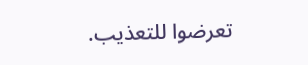تعرضوا للتعذيب.